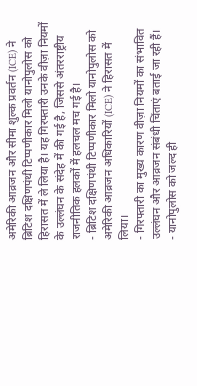अमेरिकी आव्रजन और सीमा शुल्क प्रवर्तन (ICE) ने ब्रिटिश दक्षिणपंथी टिप्पणीकार मिलो यानोपुलोस को हिरासत में ले लिया है। यह गिरफ्तारी उनके वीज़ा नियमों के उल्लंघन के संदेह में की गई है, जिससे अंतरराष्ट्रीय राजनीतिक हलकों में हलचल मच गई है।
- ब्रिटिश दक्षिणपंथी टिप्पणीकार मिलो यानोपुलोस को अमेरिकी आव्रजन अधिकारियों (ICE) ने हिरासत में लिया।
- गिरफ्तारी का मुख्य कारण वीज़ा नियमों का संभावित उल्लंघन और आव्रजन संबंधी चिंताएं बताई जा रही हैं।
- यानोपुलोस को जल्द ही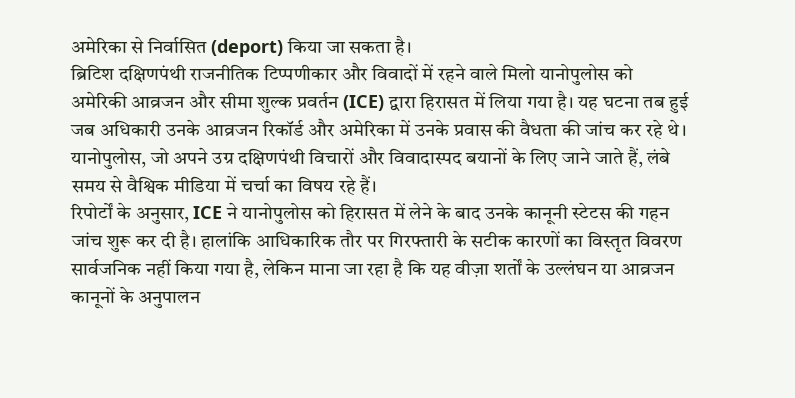अमेरिका से निर्वासित (deport) किया जा सकता है।
ब्रिटिश दक्षिणपंथी राजनीतिक टिप्पणीकार और विवादों में रहने वाले मिलो यानोपुलोस को अमेरिकी आव्रजन और सीमा शुल्क प्रवर्तन (ICE) द्वारा हिरासत में लिया गया है। यह घटना तब हुई जब अधिकारी उनके आव्रजन रिकॉर्ड और अमेरिका में उनके प्रवास की वैधता की जांच कर रहे थे। यानोपुलोस, जो अपने उग्र दक्षिणपंथी विचारों और विवादास्पद बयानों के लिए जाने जाते हैं, लंबे समय से वैश्विक मीडिया में चर्चा का विषय रहे हैं।
रिपोर्टों के अनुसार, ICE ने यानोपुलोस को हिरासत में लेने के बाद उनके कानूनी स्टेटस की गहन जांच शुरू कर दी है। हालांकि आधिकारिक तौर पर गिरफ्तारी के सटीक कारणों का विस्तृत विवरण सार्वजनिक नहीं किया गया है, लेकिन माना जा रहा है कि यह वीज़ा शर्तों के उल्लंघन या आव्रजन कानूनों के अनुपालन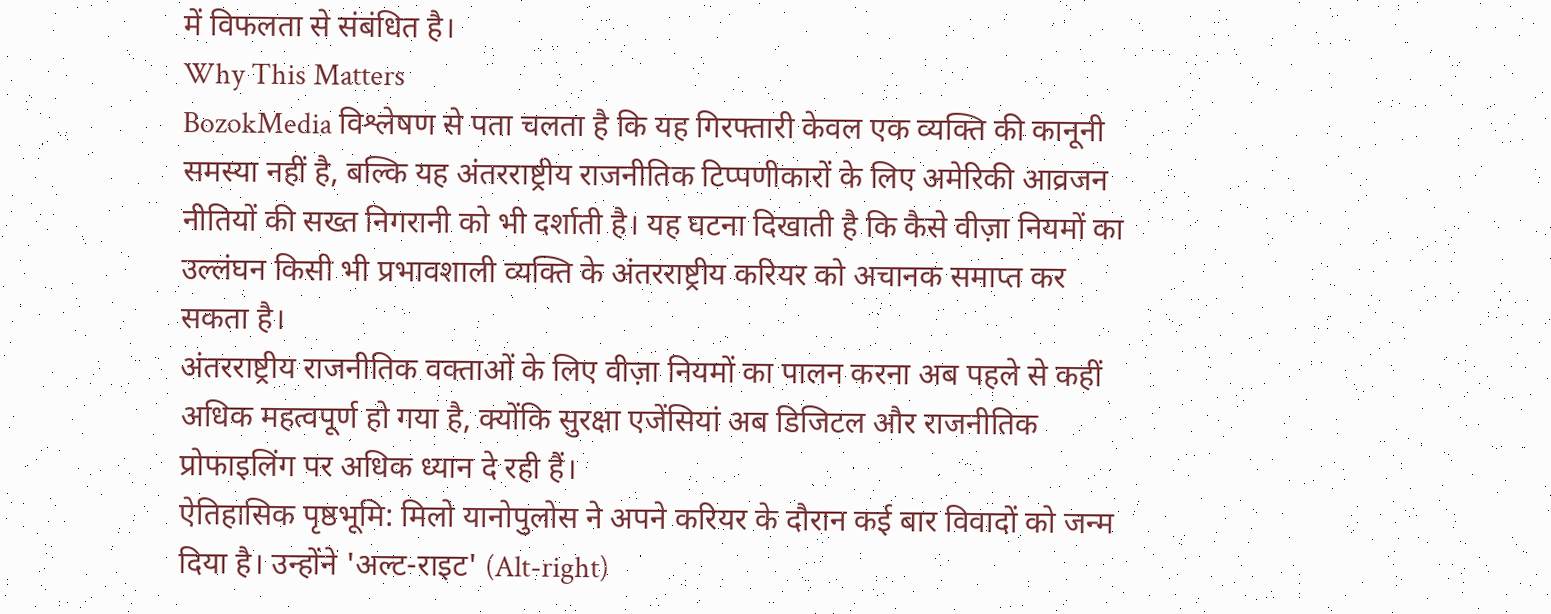में विफलता से संबंधित है।
Why This Matters
BozokMedia विश्लेषण से पता चलता है कि यह गिरफ्तारी केवल एक व्यक्ति की कानूनी समस्या नहीं है, बल्कि यह अंतरराष्ट्रीय राजनीतिक टिप्पणीकारों के लिए अमेरिकी आव्रजन नीतियों की सख्त निगरानी को भी दर्शाती है। यह घटना दिखाती है कि कैसे वीज़ा नियमों का उल्लंघन किसी भी प्रभावशाली व्यक्ति के अंतरराष्ट्रीय करियर को अचानक समाप्त कर सकता है।
अंतरराष्ट्रीय राजनीतिक वक्ताओं के लिए वीज़ा नियमों का पालन करना अब पहले से कहीं अधिक महत्वपूर्ण हो गया है, क्योंकि सुरक्षा एजेंसियां अब डिजिटल और राजनीतिक प्रोफाइलिंग पर अधिक ध्यान दे रही हैं।
ऐतिहासिक पृष्ठभूमि: मिलो यानोपुलोस ने अपने करियर के दौरान कई बार विवादों को जन्म दिया है। उन्होंने 'अल्ट-राइट' (Alt-right)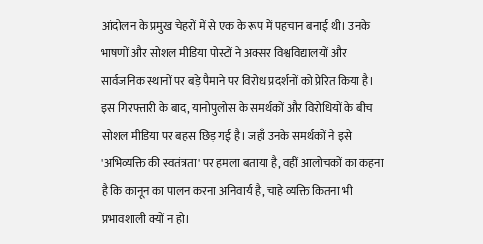आंदोलन के प्रमुख चेहरों में से एक के रूप में पहचान बनाई थी। उनके भाषणों और सोशल मीडिया पोस्टों ने अक्सर विश्वविद्यालयों और सार्वजनिक स्थानों पर बड़े पैमाने पर विरोध प्रदर्शनों को प्रेरित किया है।
इस गिरफ्तारी के बाद, यानोपुलोस के समर्थकों और विरोधियों के बीच सोशल मीडिया पर बहस छिड़ गई है। जहाँ उनके समर्थकों ने इसे 'अभिव्यक्ति की स्वतंत्रता' पर हमला बताया है, वहीं आलोचकों का कहना है कि कानून का पालन करना अनिवार्य है, चाहे व्यक्ति कितना भी प्रभावशाली क्यों न हो।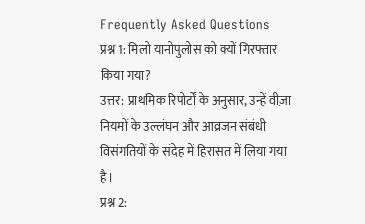Frequently Asked Questions
प्रश्न 1: मिलो यानोपुलोस को क्यों गिरफ्तार किया गया?
उत्तर: प्राथमिक रिपोर्टों के अनुसार, उन्हें वीज़ा नियमों के उल्लंघन और आव्रजन संबंधी विसंगतियों के संदेह में हिरासत में लिया गया है।
प्रश्न 2: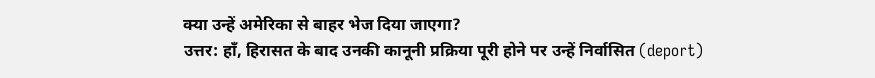क्या उन्हें अमेरिका से बाहर भेज दिया जाएगा?
उत्तर: हाँ, हिरासत के बाद उनकी कानूनी प्रक्रिया पूरी होने पर उन्हें निर्वासित (deport)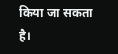किया जा सकता है।